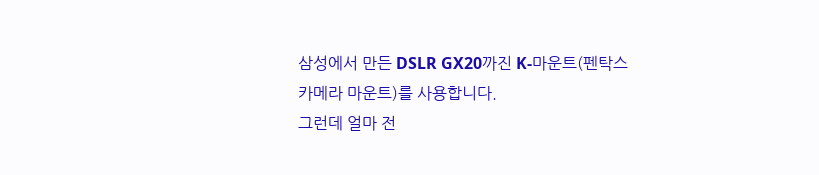삼성에서 만든 DSLR GX20까진 K-마운트(펜탁스카메라 마운트)를 사용합니다.
그런데 얼마 전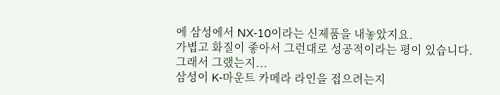에 삼성에서 NX-10이라는 신제품을 내놓았지요.
가볍고 화질이 좋아서 그런대로 성공적이라는 평이 있습니다.
그래서 그랬는지...
삼성이 K-마운트 카메라 라인을 접으려는지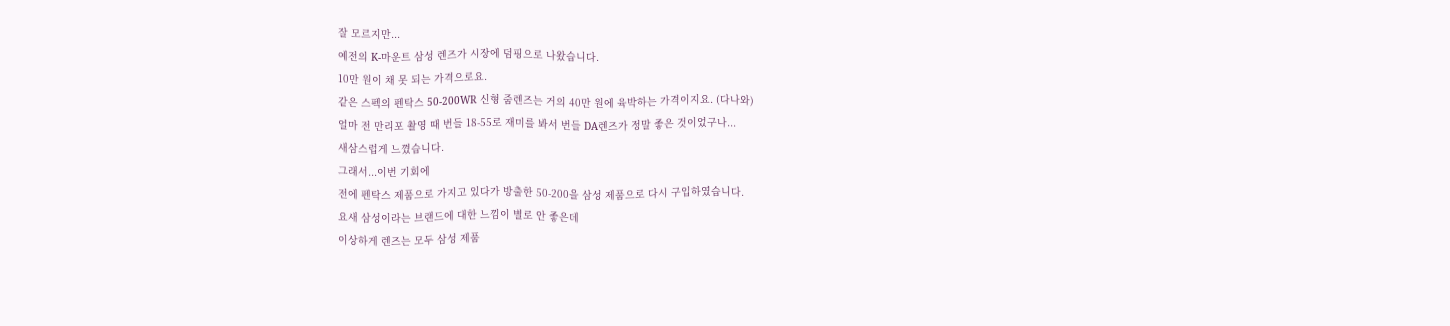잘 모르지만...
예전의 K-마운트 삼성 렌즈가 시장에 덤핑으로 나왔습니다.
10만 원이 채 못 되는 가격으로요.
같은 스펙의 펜탁스 50-200WR 신형 줌렌즈는 거의 40만 원에 육박하는 가격이지요. (다나와)
얼마 전 만리포 촬영 때 번들 18-55로 재미를 봐서 번들 DA렌즈가 정말 좋은 것이었구나...
새삼스럽게 느꼈습니다.
그래서...이번 기회에
전에 펜탁스 제품으로 가지고 있다가 방출한 50-200을 삼성 제품으로 다시 구입하였습니다.
요새 삼성이라는 브랜드에 대한 느낌이 별로 안 좋은데
이상하게 렌즈는 모두 삼성 제품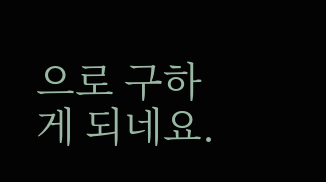으로 구하게 되네요.